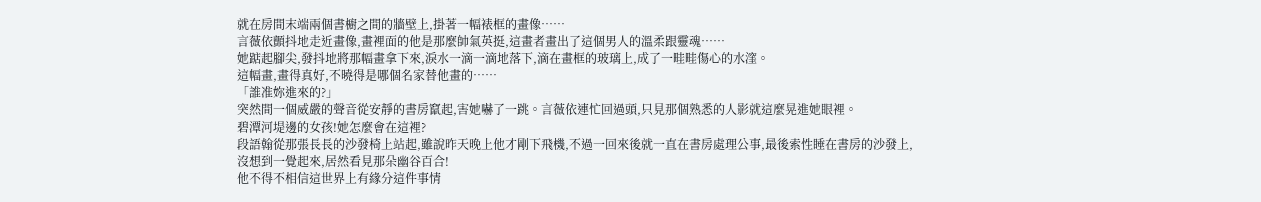就在房間末端兩個書櫥之間的牆壁上,掛著一幅裱框的畫像……
言薇依顫抖地走近畫像,畫裡面的他是那麼帥氣英挺,這畫者畫出了這個男人的溫柔跟靈魂……
她踮起腳尖,發抖地將那幅畫拿下來,淚水一滴一滴地落下,滴在畫框的玻璃上,成了一畦畦傷心的水漥。
這幅畫,畫得真好,不曉得是哪個名家替他畫的……
「誰准妳進來的?」
突然間一個威嚴的聲音從安靜的書房竄起,害她嚇了一跳。言薇依連忙回過頭,只見那個熟悉的人影就這麼晃進她眼裡。
碧潭河堤邊的女孩!她怎麼會在這裡?
段語翰從那張長長的沙發椅上站起,雖說昨天晚上他才剛下飛機,不過一回來後就一直在書房處理公事,最後索性睡在書房的沙發上,沒想到一覺起來,居然看見那朵幽谷百合!
他不得不相信這世界上有緣分這件事情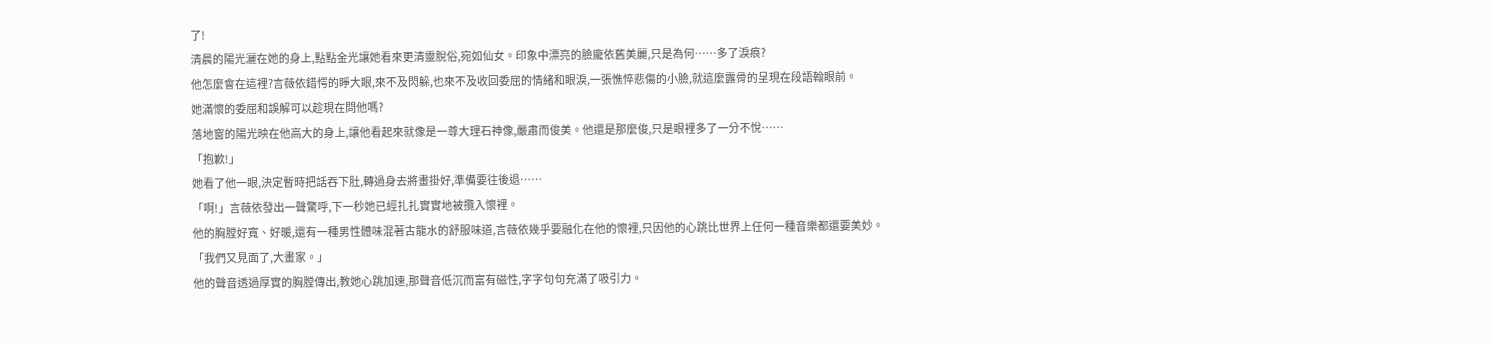了!
清晨的陽光灑在她的身上,點點金光讓她看來更清靈脫俗,宛如仙女。印象中漂亮的臉龐依舊美麗,只是為何……多了淚痕?
他怎麼會在這裡?言薇依錯愕的睜大眼,來不及閃躲,也來不及收回委屈的情緒和眼淚,一張憔悴悲傷的小臉,就這麼露骨的呈現在段語翰眼前。
她滿懷的委屈和誤解可以趁現在問他嗎?
落地窗的陽光映在他高大的身上,讓他看起來就像是一尊大理石神像,嚴肅而俊美。他還是那麼俊,只是眼裡多了一分不悅……
「抱歉!」
她看了他一眼,決定暫時把話吞下肚,轉過身去將畫掛好,準備要往後退……
「啊!」言薇依發出一聲驚呼,下一秒她已經扎扎實實地被攬入懷裡。
他的胸膛好寬、好暖,還有一種男性體味混著古龍水的舒服味道,言薇依幾乎要融化在他的懷裡,只因他的心跳比世界上任何一種音樂都還要美妙。
「我們又見面了,大畫家。」
他的聲音透過厚實的胸膛傳出,教她心跳加速,那聲音低沉而富有磁性,字字句句充滿了吸引力。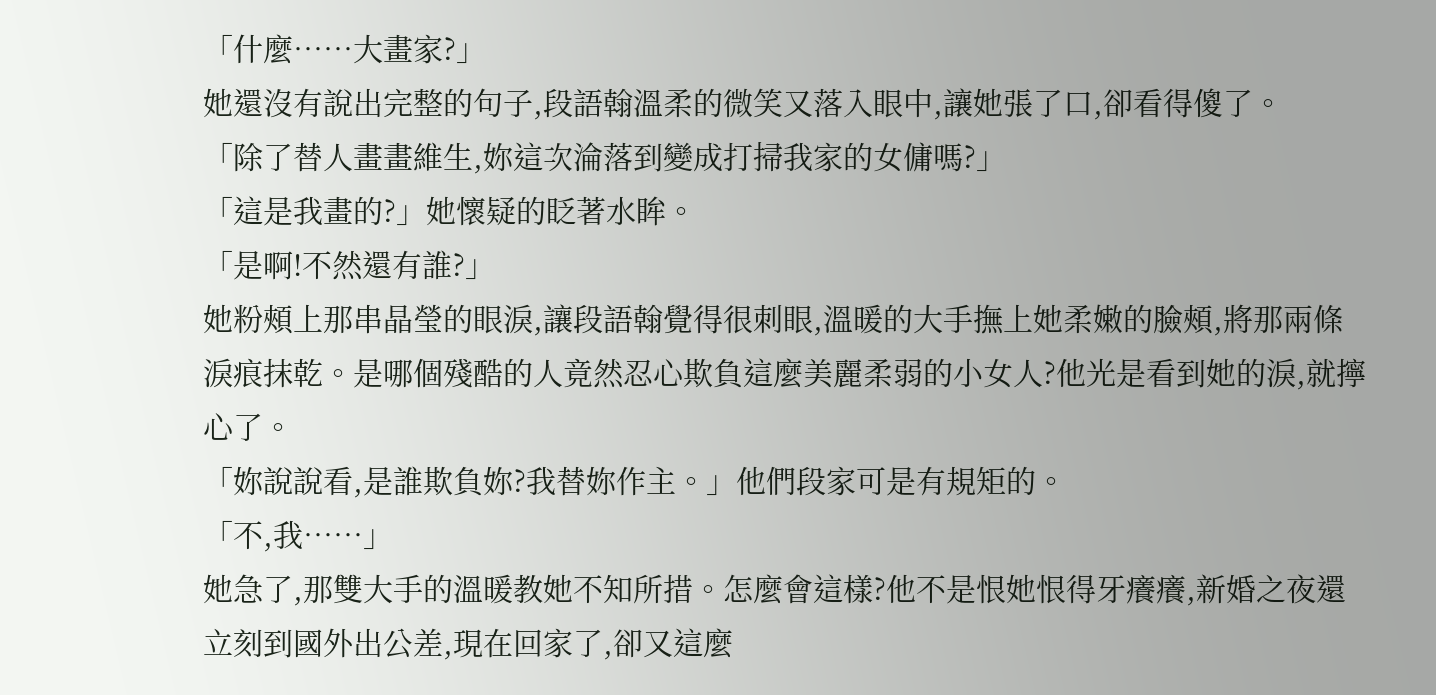「什麼……大畫家?」
她還沒有說出完整的句子,段語翰溫柔的微笑又落入眼中,讓她張了口,卻看得傻了。
「除了替人畫畫維生,妳這次淪落到變成打掃我家的女傭嗎?」
「這是我畫的?」她懷疑的眨著水眸。
「是啊!不然還有誰?」
她粉頰上那串晶瑩的眼淚,讓段語翰覺得很刺眼,溫暖的大手撫上她柔嫩的臉頰,將那兩條淚痕抹乾。是哪個殘酷的人竟然忍心欺負這麼美麗柔弱的小女人?他光是看到她的淚,就擰心了。
「妳說說看,是誰欺負妳?我替妳作主。」他們段家可是有規矩的。
「不,我……」
她急了,那雙大手的溫暖教她不知所措。怎麼會這樣?他不是恨她恨得牙癢癢,新婚之夜還立刻到國外出公差,現在回家了,卻又這麼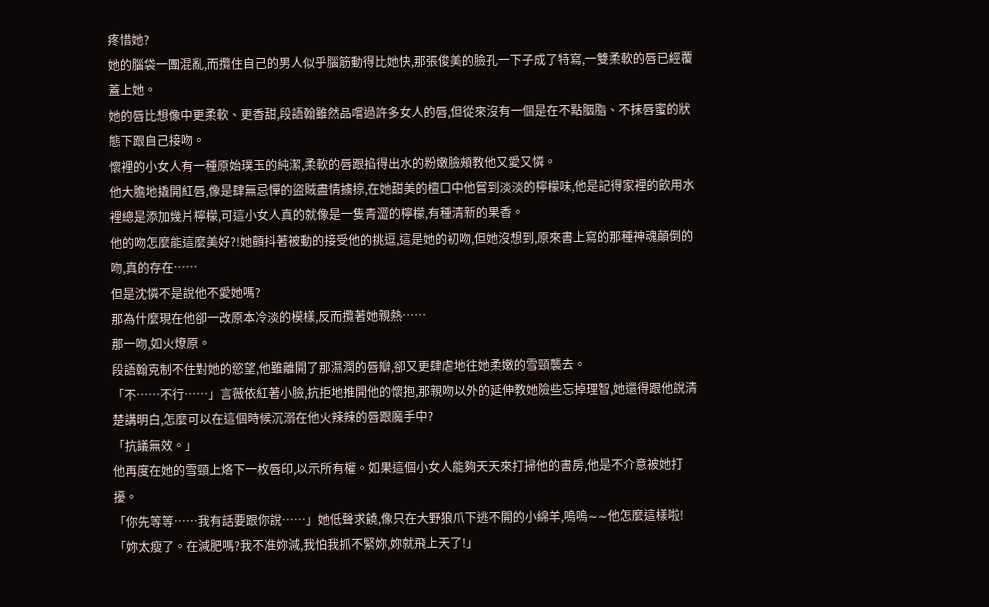疼惜她?
她的腦袋一團混亂,而攬住自己的男人似乎腦筋動得比她快,那張俊美的臉孔一下子成了特寫,一雙柔軟的唇已經覆蓋上她。
她的唇比想像中更柔軟、更香甜,段語翰雖然品嚐過許多女人的唇,但從來沒有一個是在不點胭脂、不抹唇蜜的狀態下跟自己接吻。
懷裡的小女人有一種原始璞玉的純潔,柔軟的唇跟掐得出水的粉嫩臉頰教他又愛又憐。
他大膽地撬開紅唇,像是肆無忌憚的盜賊盡情擄掠,在她甜美的檀口中他嘗到淡淡的檸檬味,他是記得家裡的飲用水裡總是添加幾片檸檬,可這小女人真的就像是一隻青澀的檸檬,有種清新的果香。
他的吻怎麼能這麼美好?!她顫抖著被動的接受他的挑逗,這是她的初吻,但她沒想到,原來書上寫的那種神魂顛倒的吻,真的存在……
但是沈憐不是說他不愛她嗎?
那為什麼現在他卻一改原本冷淡的模樣,反而攬著她親熱……
那一吻,如火燎原。
段語翰克制不住對她的慾望,他雖離開了那濕潤的唇瓣,卻又更肆虐地往她柔嫩的雪頸襲去。
「不……不行……」言薇依紅著小臉,抗拒地推開他的懷抱,那親吻以外的延伸教她險些忘掉理智,她還得跟他說清楚講明白,怎麼可以在這個時候沉溺在他火辣辣的唇跟魔手中?
「抗議無效。」
他再度在她的雪頸上烙下一枚唇印,以示所有權。如果這個小女人能夠天天來打掃他的書房,他是不介意被她打擾。
「你先等等……我有話要跟你說……」她低聲求饒,像只在大野狼爪下逃不開的小綿羊,嗚嗚∼∼他怎麼這樣啦!
「妳太瘦了。在減肥嗎?我不准妳減,我怕我抓不緊妳,妳就飛上天了!」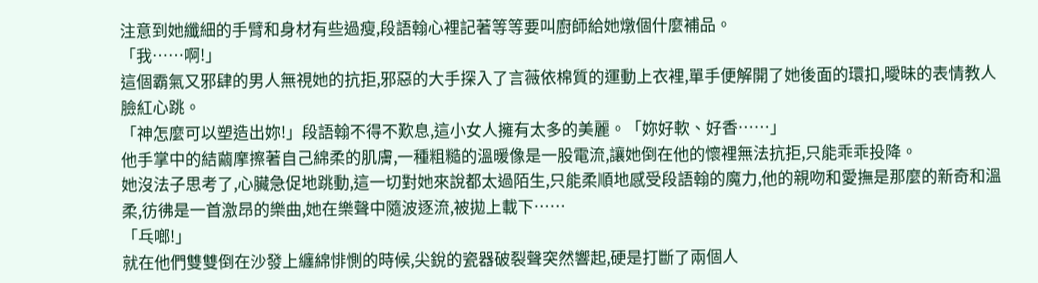注意到她纖細的手臂和身材有些過瘦,段語翰心裡記著等等要叫廚師給她燉個什麼補品。
「我……啊!」
這個霸氣又邪肆的男人無視她的抗拒,邪惡的大手探入了言薇依棉質的運動上衣裡,單手便解開了她後面的環扣,曖昧的表情教人臉紅心跳。
「神怎麼可以塑造出妳!」段語翰不得不歎息,這小女人擁有太多的美麗。「妳好軟、好香……」
他手掌中的結繭摩擦著自己綿柔的肌膚,一種粗糙的溫暖像是一股電流,讓她倒在他的懷裡無法抗拒,只能乖乖投降。
她沒法子思考了,心臟急促地跳動,這一切對她來說都太過陌生,只能柔順地感受段語翰的魔力,他的親吻和愛撫是那麼的新奇和溫柔,彷彿是一首激昂的樂曲,她在樂聲中隨波逐流,被拋上載下……
「乓啷!」
就在他們雙雙倒在沙發上纏綿悱惻的時候,尖銳的瓷器破裂聲突然響起,硬是打斷了兩個人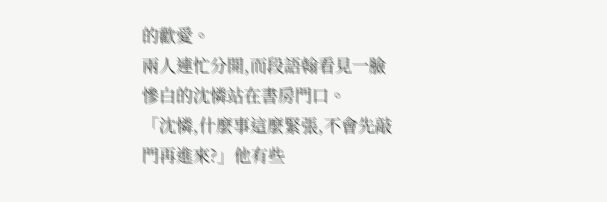的歡愛。
兩人連忙分開,而段語翰看見一臉慘白的沈憐站在書房門口。
「沈憐,什麼事這麼緊張,不會先敲門再進來?」他有些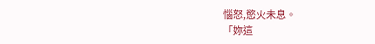惱怒,慾火未息。
「妳這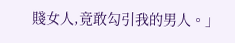賤女人,竟敢勾引我的男人。」